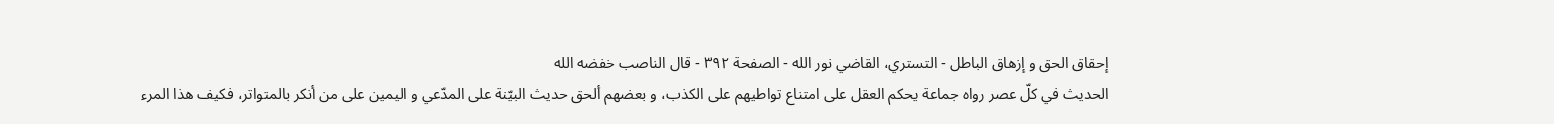إحقاق الحق و إزهاق الباطل - التستري، القاضي نور الله - الصفحة ٣٩٢ - قال الناصب خفضه الله
الحديث في كلّ عصر رواه جماعة يحكم العقل على امتناع تواطيهم على الكذب، و بعضهم ألحق حديث البيّنة على المدّعي و اليمين على من أنكر بالمتواتر، فكيف هذا المرء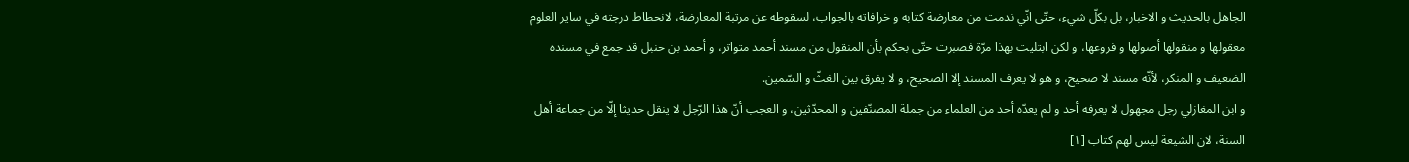الجاهل بالحديث و الاخبار، بل بكلّ شيء، حتّى انّي ندمت من معارضة كتابه و خرافاته بالجواب، لسقوطه عن مرتبة المعارضة، لانحطاط درجته في ساير العلوم معقولها و منقولها أصولها و فروعها، و لكن ابتليت بهذا مرّة فصبرت حتّى بحكم بأن المنقول من مسند أحمد متواتر، و أحمد بن حنبل قد جمع في مسنده الضعيف و المنكر، لأنّه مسند لا صحيح، و هو لا يعرف المسند إلا الصحيح، و لا يفرق بين الغثّ و السّمين.
و ابن المغازلي رجل مجهول لا يعرفه أحد و لم يعدّه أحد من العلماء من جملة المصنّفين و المحدّثين، و العجب أنّ هذا الرّجل لا ينقل حديثا إلّا من جماعة أهل السنة، لان الشيعة ليس لهم كتاب [١]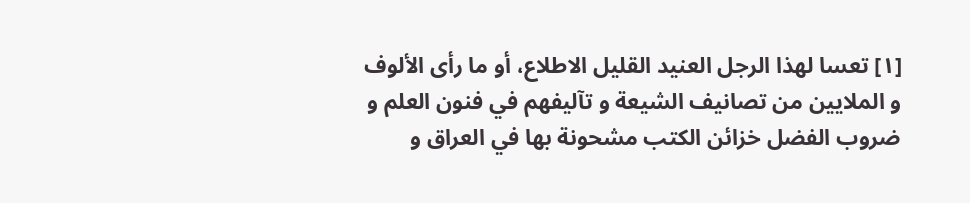[١] تعسا لهذا الرجل العنيد القليل الاطلاع، أو ما رأى الألوف و الملايين من تصانيف الشيعة و تآليفهم في فنون العلم و ضروب الفضل خزائن الكتب مشحونة بها في العراق و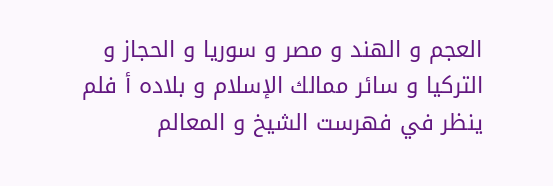العجم و الهند و مصر و سوريا و الحجاز و التركيا و سائر ممالك الإسلام و بلاده أ فلم ينظر في فهرست الشيخ و المعالم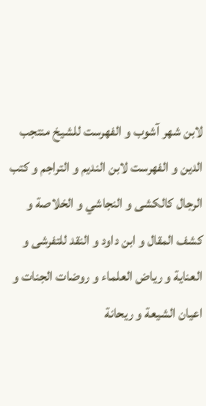لابن شهر آشوب و الفهرست للشيخ منتجب الدين و الفهرست لابن النديم و التراجم و كتب الرجال كالكشى و النجاشي و الخلاصة و كشف المقال و ابن داود و النقد للتفرشى و العناية و رياض العلماء و روضات الجنات و اعيان الشيعة و ريحانة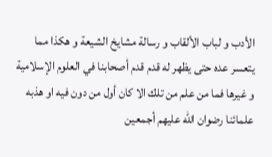الأدب و لباب الألقاب و رسالة مشايخ الشيعة و هكذا مما يتعسر عده حتى يظهر له قدم قدم أصحابنا في العلوم الإسلامية و غيرها فما من علم من تلك الا كان أول من دون فيه او هذبه علمائنا رضوان اللّه عليهم أجمعين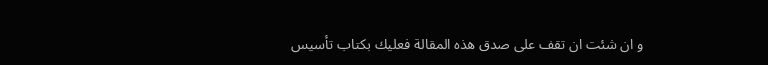و ان شئت ان تقف على صدق هذه المقالة فعليك بكتاب تأسيس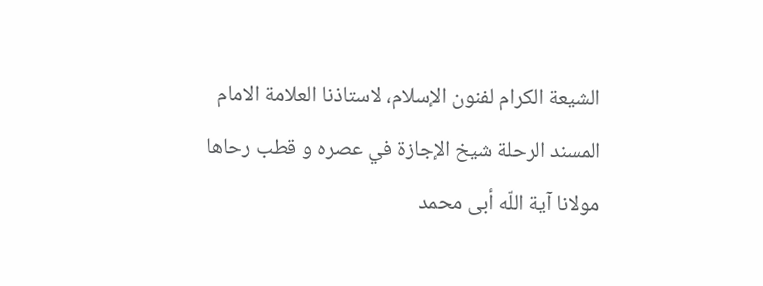الشيعة الكرام لفنون الإسلام، لاستاذنا العلامة الامام المسند الرحلة شيخ الإجازة في عصره و قطب رحاها مولانا آية اللّه أبى محمد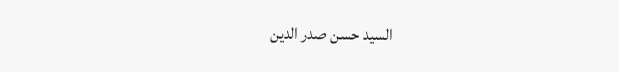السيد حسن صدر الدين